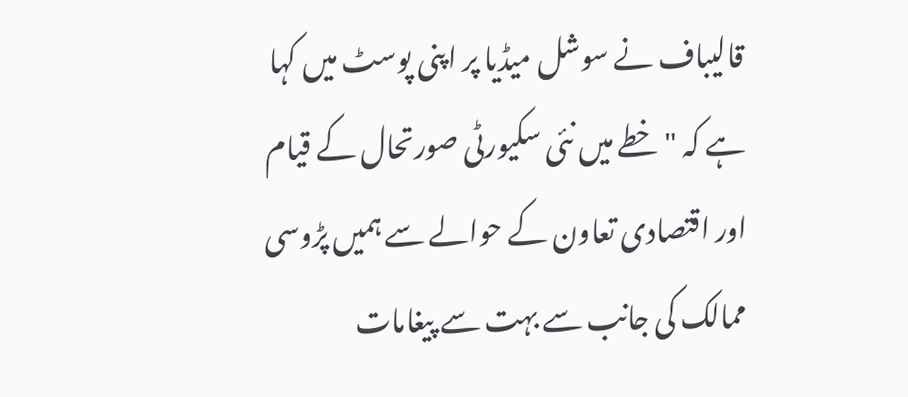قالیباف نے سوشل میڈیا پر اپنی پوسٹ میں کہا ہے کہ "خطے میں نئی سکیورٹی صورتحال کے قیام اور اقتصادی تعاون کے حوالے سے ہمیں پڑوسی ممالک کی جانب سے بہت سے پیغامات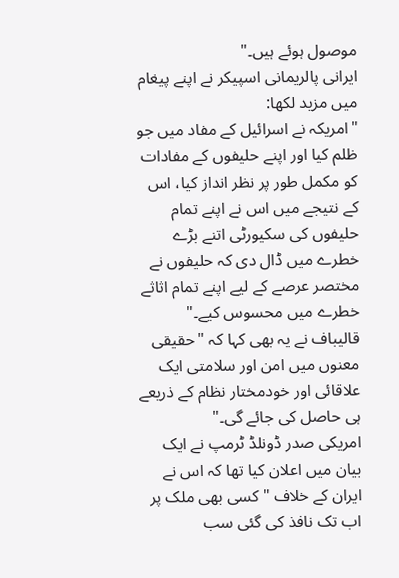موصول ہوئے ہیں۔"
ایرانی پالریمانی اسپیکر نے اپنے پیغام میں مزید لکھا:
"امریکہ نے اسرائیل کے مفاد میں جو ظلم کیا اور اپنے حلیفوں کے مفادات کو مکمل طور پر نظر انداز کیا، اس کے نتیجے میں اس نے اپنے تمام حلیفوں کی سکیورٹی اتنے بڑے خطرے میں ڈال دی کہ حلیفوں نے مختصر عرصے کے لیے اپنے تمام اثاثے خطرے میں محسوس کیے۔"
قالیباف نے یہ بھی کہا کہ "حقیقی معنوں میں امن اور سلامتی ایک علاقائی اور خودمختار نظام کے ذریعے ہی حاصل کی جائے گی۔"
امریکی صدر ڈونلڈ ٹرمپ نے ایک بیان میں اعلان کیا تھا کہ اس نے ایران کے خلاف "کسی بھی ملک پر اب تک نافذ کی گئی سب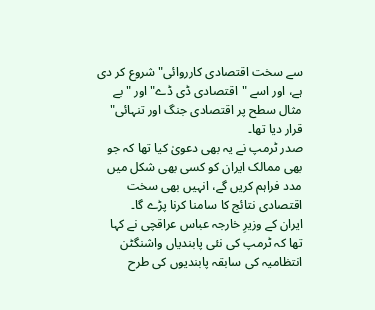سے سخت اقتصادی کارروائی" شروع کر دی ہے، اور اسے "اقتصادی ڈی ڈے" اور "بے مثال سطح پر اقتصادی جنگ اور تنہائی" قرار دیا تھا۔
صدر ٹرمپ نے یہ بھی دعویٰ کیا تھا کہ جو بھی ممالک ایران کو کسی بھی شکل میں مدد فراہم کریں گے، انہیں بھی سخت اقتصادی نتائج کا سامنا کرنا پڑے گا۔
ایران کے وزیرِ خارجہ عباس عراقچی نے کہا تھا کہ ٹرمپ کی نئی پابندیاں واشنگٹن انتظامیہ کی سابقہ پابندیوں کی طرح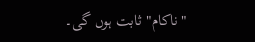"ناکام" ثابت ہوں گی۔